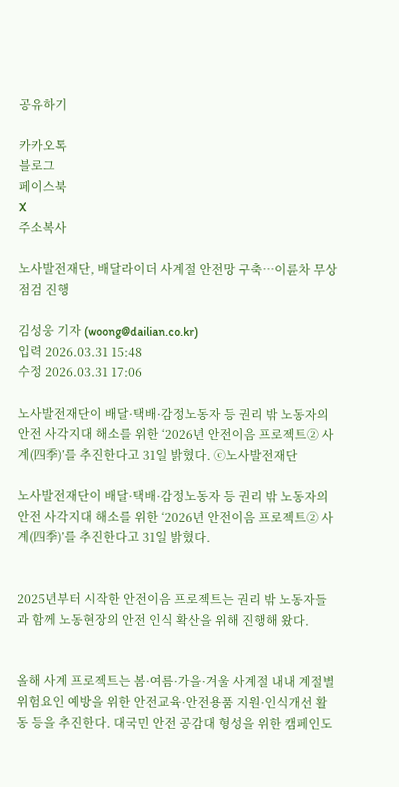공유하기

카카오톡
블로그
페이스북
X
주소복사

노사발전재단, 배달라이더 사계절 안전망 구축…이륜차 무상점검 진행

김성웅 기자 (woong@dailian.co.kr)
입력 2026.03.31 15:48
수정 2026.03.31 17:06

노사발전재단이 배달·택배·감정노동자 등 권리 밖 노동자의 안전 사각지대 해소를 위한 ‘2026년 안전이음 프로젝트② 사계(四季)’를 추진한다고 31일 밝혔다. ⓒ노사발전재단

노사발전재단이 배달·택배·감정노동자 등 권리 밖 노동자의 안전 사각지대 해소를 위한 ‘2026년 안전이음 프로젝트② 사계(四季)’를 추진한다고 31일 밝혔다.


2025년부터 시작한 안전이음 프로젝트는 권리 밖 노동자들과 함께 노동현장의 안전 인식 확산을 위해 진행해 왔다.


올해 사계 프로젝트는 봄·여름·가을·겨울 사계절 내내 계절별 위험요인 예방을 위한 안전교육·안전용품 지원·인식개선 활동 등을 추진한다. 대국민 안전 공감대 형성을 위한 캠페인도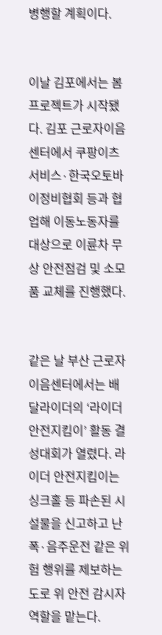병행할 계획이다.


이날 김포에서는 봄 프로젝트가 시작됐다. 김포 근로자이음센터에서 쿠팡이츠서비스·한국오토바이정비협회 등과 협업해 이동노동자를 대상으로 이륜차 무상 안전점검 및 소모품 교체를 진행했다.


같은 날 부산 근로자이음센터에서는 배달라이더의 ‘라이더 안전지킴이’ 활동 결성대회가 열렸다. 라이더 안전지킴이는 싱크홀 등 파손된 시설물을 신고하고 난폭·음주운전 같은 위험 행위를 제보하는 도로 위 안전 감시자 역할을 맡는다.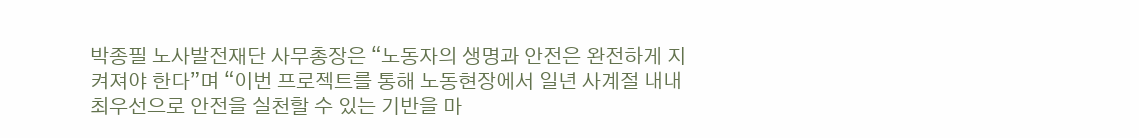박종필 노사발전재단 사무총장은 “노동자의 생명과 안전은 완전하게 지켜져야 한다”며 “이번 프로젝트를 통해 노동현장에서 일년 사계절 내내 최우선으로 안전을 실천할 수 있는 기반을 마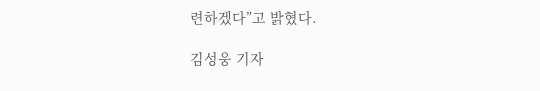련하겠다”고 밝혔다.

김성웅 기자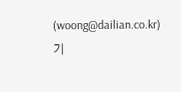(woong@dailian.co.kr)
기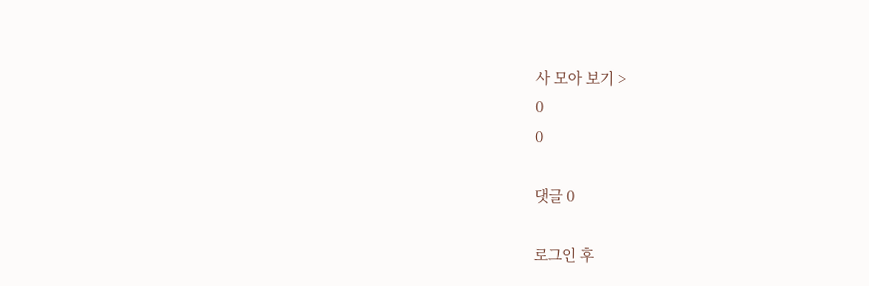사 모아 보기 >
0
0

댓글 0

로그인 후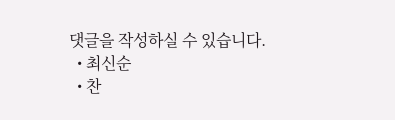댓글을 작성하실 수 있습니다.
  • 최신순
  • 찬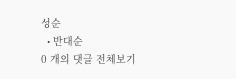성순
  • 반대순
0 개의 댓글 전체보기